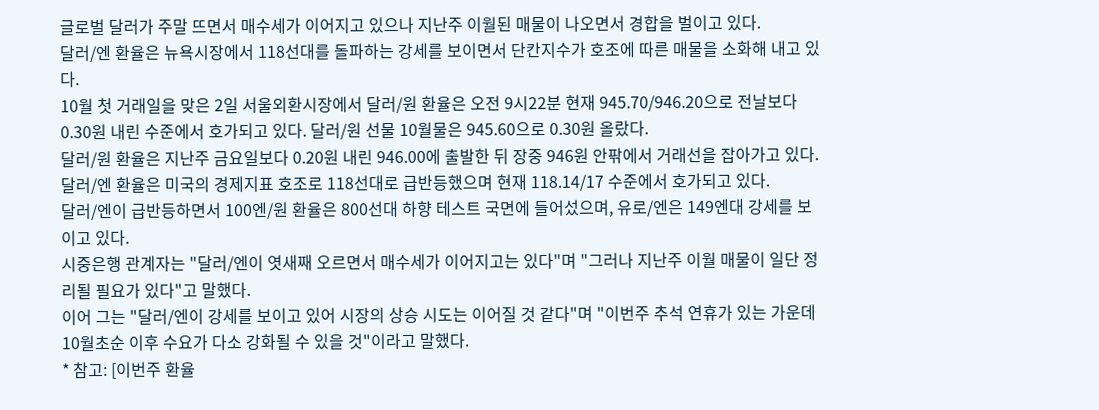글로벌 달러가 주말 뜨면서 매수세가 이어지고 있으나 지난주 이월된 매물이 나오면서 경합을 벌이고 있다.
달러/엔 환율은 뉴욕시장에서 118선대를 돌파하는 강세를 보이면서 단칸지수가 호조에 따른 매물을 소화해 내고 있다.
10월 첫 거래일을 맞은 2일 서울외환시장에서 달러/원 환율은 오전 9시22분 현재 945.70/946.20으로 전날보다 0.30원 내린 수준에서 호가되고 있다. 달러/원 선물 10월물은 945.60으로 0.30원 올랐다.
달러/원 환율은 지난주 금요일보다 0.20원 내린 946.00에 출발한 뒤 장중 946원 안팎에서 거래선을 잡아가고 있다.
달러/엔 환율은 미국의 경제지표 호조로 118선대로 급반등했으며 현재 118.14/17 수준에서 호가되고 있다.
달러/엔이 급반등하면서 100엔/원 환율은 800선대 하향 테스트 국면에 들어섰으며, 유로/엔은 149엔대 강세를 보이고 있다.
시중은행 관계자는 "달러/엔이 엿새째 오르면서 매수세가 이어지고는 있다"며 "그러나 지난주 이월 매물이 일단 정리될 필요가 있다"고 말했다.
이어 그는 "달러/엔이 강세를 보이고 있어 시장의 상승 시도는 이어질 것 같다"며 "이번주 추석 연휴가 있는 가운데 10월초순 이후 수요가 다소 강화될 수 있을 것"이라고 말했다.
* 참고: [이번주 환율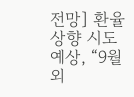전망] 환율 상향 시도 예상, “9월 외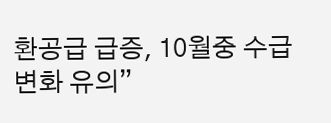환공급 급증, 10월중 수급 변화 유의”